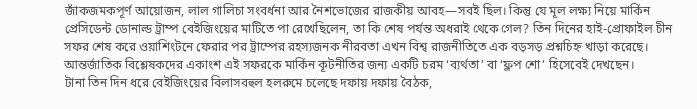জাঁকজমকপূর্ণ আয়োজন, লাল গালিচা সংবর্ধনা আর নৈশভোজের রাজকীয় আবহ—সবই ছিল। কিন্তু যে মূল লক্ষ্য নিয়ে মার্কিন প্রেসিডেন্ট ডোনাল্ড ট্রাম্প বেইজিংয়ের মাটিতে পা রেখেছিলেন, তা কি শেষ পর্যন্ত অধরাই থেকে গেল? তিন দিনের হাই-প্রোফাইল চীন সফর শেষ করে ওয়াশিংটনে ফেরার পর ট্রাম্পের রহস্যজনক নীরবতা এখন বিশ্ব রাজনীতিতে এক বড়সড় প্রশ্নচিহ্ন খাড়া করেছে। আন্তর্জাতিক বিশ্লেষকদের একাংশ এই সফরকে মার্কিন কূটনীতির জন্য একটি চরম ‘ব্যর্থতা’ বা ‘ফ্লপ শো’ হিসেবেই দেখছেন।
টানা তিন দিন ধরে বেইজিংয়ের বিলাসবহুল হলরুমে চলেছে দফায় দফায় বৈঠক,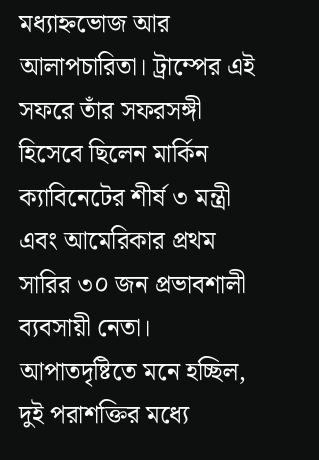মধ্যাহ্নভোজ আর আলাপচারিতা। ট্রাম্পের এই সফরে তাঁর সফরসঙ্গী হিসেবে ছিলেন মার্কিন ক্যাবিনেটের শীর্ষ ৩ মন্ত্রী এবং আমেরিকার প্রথম সারির ৩০ জন প্রভাবশালী ব্যবসায়ী নেতা। আপাতদৃষ্টিতে মনে হচ্ছিল, দুই পরাশক্তির মধ্যে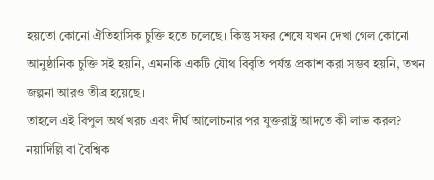হয়তো কোনো ঐতিহাসিক চুক্তি হতে চলেছে। কিন্তু সফর শেষে যখন দেখা গেল কোনো আনুষ্ঠানিক চুক্তি সই হয়নি, এমনকি একটি যৌথ বিবৃতি পর্যন্ত প্রকাশ করা সম্ভব হয়নি, তখন জল্পনা আরও তীব্র হয়েছে।
তাহলে এই বিপুল অর্থ খরচ এবং দীর্ঘ আলোচনার পর যুক্তরাষ্ট্র আদতে কী লাভ করল?
নয়াদিল্লি বা বৈশ্বিক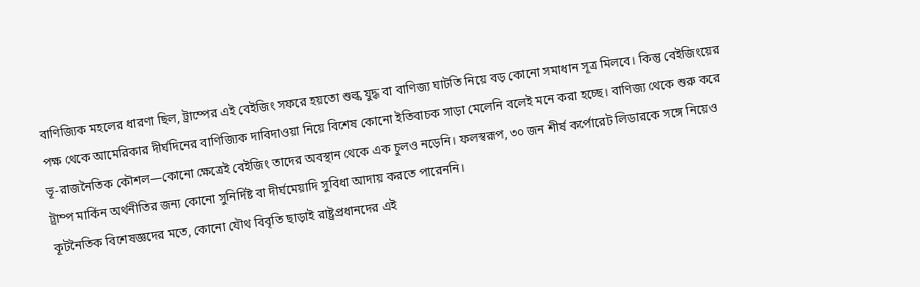বাণিজ্যিক মহলের ধারণা ছিল, ট্রাম্পের এই বেইজিং সফরে হয়তো শুল্ক যুদ্ধ বা বাণিজ্য ঘাটতি নিয়ে বড় কোনো সমাধান সূত্র মিলবে। কিন্তু বেইজিংয়ের পক্ষ থেকে আমেরিকার দীর্ঘদিনের বাণিজ্যিক দাবিদাওয়া নিয়ে বিশেষ কোনো ইতিবাচক সাড়া মেলেনি বলেই মনে করা হচ্ছে। বাণিজ্য থেকে শুরু করে ভূ-রাজনৈতিক কৌশল—কোনো ক্ষেত্রেই বেইজিং তাদের অবস্থান থেকে এক চুলও নড়েনি। ফলস্বরূপ, ৩০ জন শীর্ষ কর্পোরেট লিডারকে সঙ্গে নিয়েও ট্রাম্প মার্কিন অর্থনীতির জন্য কোনো সুনির্দিষ্ট বা দীর্ঘমেয়াদি সুবিধা আদায় করতে পারেননি।
কূটনৈতিক বিশেষজ্ঞদের মতে, কোনো যৌথ বিবৃতি ছাড়াই রাষ্ট্রপ্রধানদের এই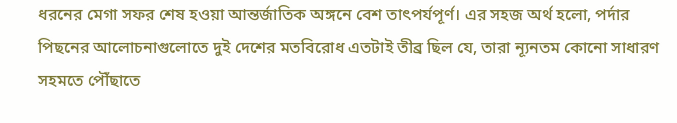ধরনের মেগা সফর শেষ হওয়া আন্তর্জাতিক অঙ্গনে বেশ তাৎপর্যপূর্ণ। এর সহজ অর্থ হলো, পর্দার পিছনের আলোচনাগুলোতে দুই দেশের মতবিরোধ এতটাই তীব্র ছিল যে, তারা ন্যূনতম কোনো সাধারণ সহমতে পৌঁছাতে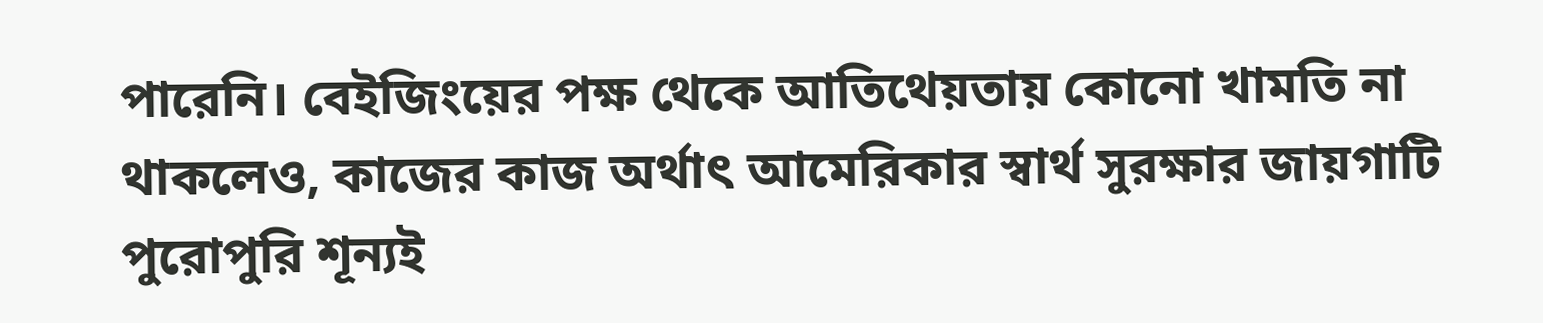পারেনি। বেইজিংয়ের পক্ষ থেকে আতিথেয়তায় কোনো খামতি না থাকলেও, কাজের কাজ অর্থাৎ আমেরিকার স্বার্থ সুরক্ষার জায়গাটি পুরোপুরি শূন্যই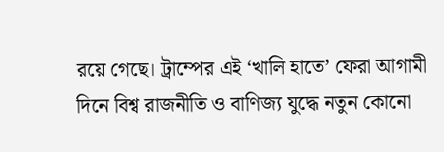রয়ে গেছে। ট্রাম্পের এই ‘খালি হাতে’ ফেরা আগামী দিনে বিশ্ব রাজনীতি ও বাণিজ্য যুদ্ধে নতুন কোনো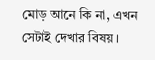মোড় আনে কি না, এখন সেটাই দেখার বিষয়।